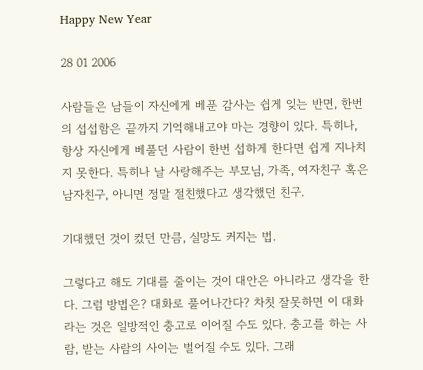Happy New Year

28 01 2006

사람들은 남들이 자신에게 베푼 감사는 쉽게 잊는 반면, 한번의 섭섭함은 끝까지 기억해내고야 마는 경향이 있다. 특히나, 항상 자신에게 베풀던 사람이 한번 섭하게 한다면 쉽게 지나치지 못한다. 특히나 날 사랑해주는 부모님, 가족, 여자친구 혹은 남자친구, 아니면 정말 절친했다고 생각했던 친구.

기대했던 것이 컸던 만큼, 실망도 커지는 법.

그렇다고 해도 기대를 줄이는 것이 대안은 아니라고 생각을 한다. 그럼 방법은? 대화로 풀어나간다? 차칫 잘못하면 이 대화라는 것은 일방적인 충고로 이어질 수도 있다. 충고를 하는 사람, 받는 사람의 사이는 벌어질 수도 있다. 그래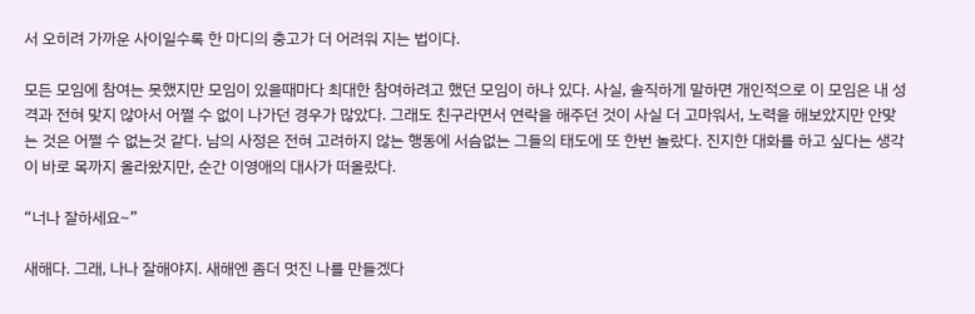서 오히려 가까운 사이일수록 한 마디의 충고가 더 어려워 지는 법이다.

모든 모임에 참여는 못했지만 모임이 있을때마다 최대한 참여하려고 했던 모임이 하나 있다. 사실, 솔직하게 말하면 개인적으로 이 모임은 내 성격과 전혀 맞지 않아서 어쩔 수 없이 나가던 경우가 많았다. 그래도 친구라면서 연락을 해주던 것이 사실 더 고마워서, 노력을 해보았지만 안맞는 것은 어쩔 수 없는것 같다. 남의 사정은 전혀 고려하지 않는 행동에 서슴없는 그들의 태도에 또 한번 놀랐다. 진지한 대화를 하고 싶다는 생각이 바로 목까지 올라왔지만, 순간 이영애의 대사가 떠올랐다.

“너나 잘하세요~”

새해다. 그래, 나나 잘해야지. 새해엔 좀더 멋진 나를 만들겠다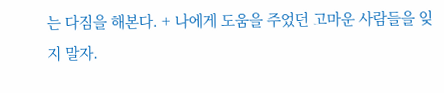는 다짐을 해본다. + 나에게 도움을 주었던 고마운 사람들을 잊지 말자.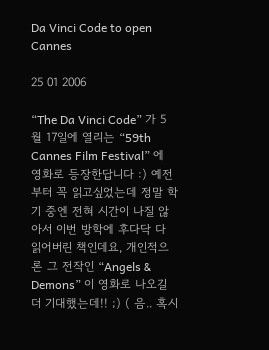Da Vinci Code to open Cannes

25 01 2006

“The Da Vinci Code” 가 5월 17일에 열리는 “59th Cannes Film Festival” 에 영화로 등장한답니다 :) 예전부터 꼭 읽고싶었는데 정말 학기 중엔 전혀 시간이 나질 않아서 이번 방학에 후다닥 다 읽어버린 책인데요, 개인적으론 그 전작인 “Angels & Demons” 이 영화로 나오길 더 기대했는데!! ;) ( 음.. 혹시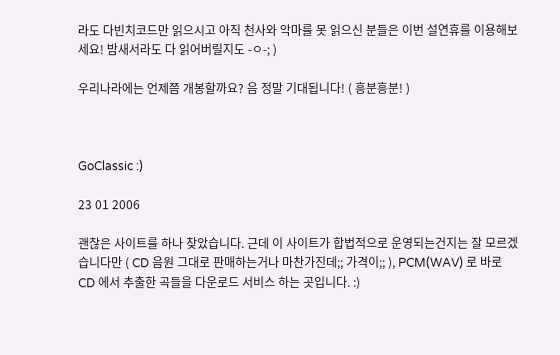라도 다빈치코드만 읽으시고 아직 천사와 악마를 못 읽으신 분들은 이번 설연휴를 이용해보세요! 밤새서라도 다 읽어버릴지도 -ㅇ-; )

우리나라에는 언제쯤 개봉할까요? 음 정말 기대됩니다! ( 흥분흥분! )



GoClassic :)

23 01 2006

괜찮은 사이트를 하나 찾았습니다. 근데 이 사이트가 합법적으로 운영되는건지는 잘 모르겠습니다만 ( CD 음원 그대로 판매하는거나 마찬가진데;; 가격이;; ), PCM(WAV) 로 바로 CD 에서 추출한 곡들을 다운로드 서비스 하는 곳입니다. :)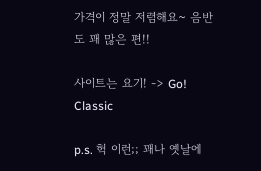가격이 정말 저렴해요~ 음반도 꽤 많은 편!!

사이트는 요기! -> Go! Classic

p.s. 헉 이런;; 꽤나 옛날에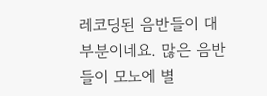레코딩된 음반들이 대부분이네요. 많은 음반들이 모노에 별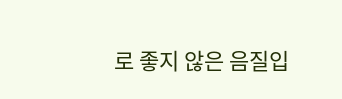로 좋지 않은 음질입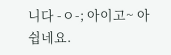니다 -ㅇ-; 아이고~ 아쉽네요.